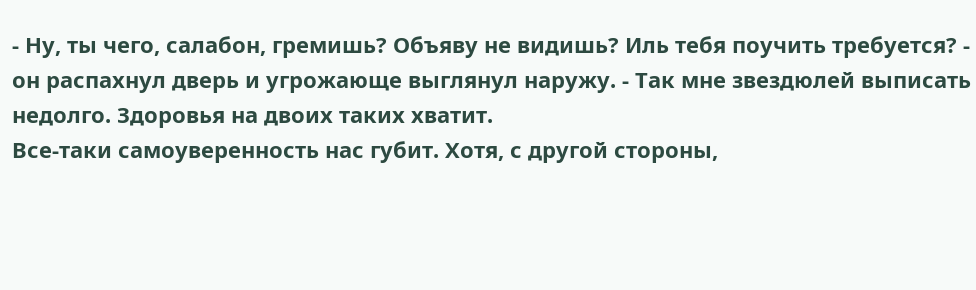- Ну, ты чего, салабон, гремишь? Объяву не видишь? Иль тебя поучить требуется? - он распахнул дверь и угрожающе выглянул наружу. - Так мне звездюлей выписать недолго. Здоровья на двоих таких хватит.
Все-таки самоуверенность нас губит. Хотя, с другой стороны,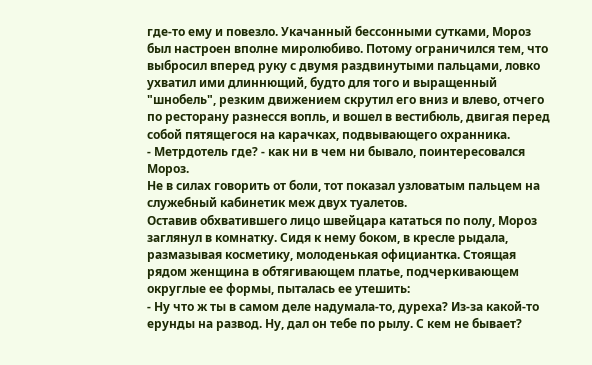где-то ему и повезло. Укачанный бессонными сутками, Мороз был настроен вполне миролюбиво. Потому ограничился тем, что выбросил вперед руку с двумя раздвинутыми пальцами, ловко ухватил ими длиннющий, будто для того и выращенный "шнобель", резким движением скрутил его вниз и влево, отчего по ресторану разнесся вопль, и вошел в вестибюль, двигая перед собой пятящегося на карачках, подвывающего охранника.
- Метрдотель где? - как ни в чем ни бывало, поинтересовался Мороз.
Не в силах говорить от боли, тот показал узловатым пальцем на служебный кабинетик меж двух туалетов.
Оставив обхватившего лицо швейцара кататься по полу, Мороз заглянул в комнатку. Сидя к нему боком, в кресле рыдала, размазывая косметику, молоденькая официантка. Стоящая рядом женщина в обтягивающем платье, подчеркивающем округлые ее формы, пыталась ее утешить:
- Ну что ж ты в самом деле надумала-то, дуреха? Из-за какой-то ерунды на развод. Ну, дал он тебе по рылу. С кем не бывает?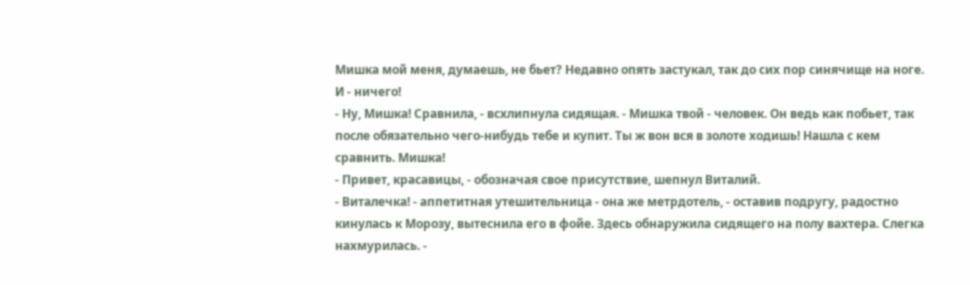Мишка мой меня, думаешь, не бьет? Недавно опять застукал, так до сих пор синячище на ноге. И - ничего!
- Ну, Мишка! Сравнила, - всхлипнула сидящая. - Мишка твой - человек. Он ведь как побьет, так после обязательно чего-нибудь тебе и купит. Ты ж вон вся в золоте ходишь! Нашла с кем сравнить. Мишка!
- Привет, красавицы, - обозначая свое присутствие, шепнул Виталий.
- Виталечка! - аппетитная утешительница - она же метрдотель, - оставив подругу, радостно кинулась к Морозу, вытеснила его в фойе. Здесь обнаружила сидящего на полу вахтера. Слегка нахмурилась. -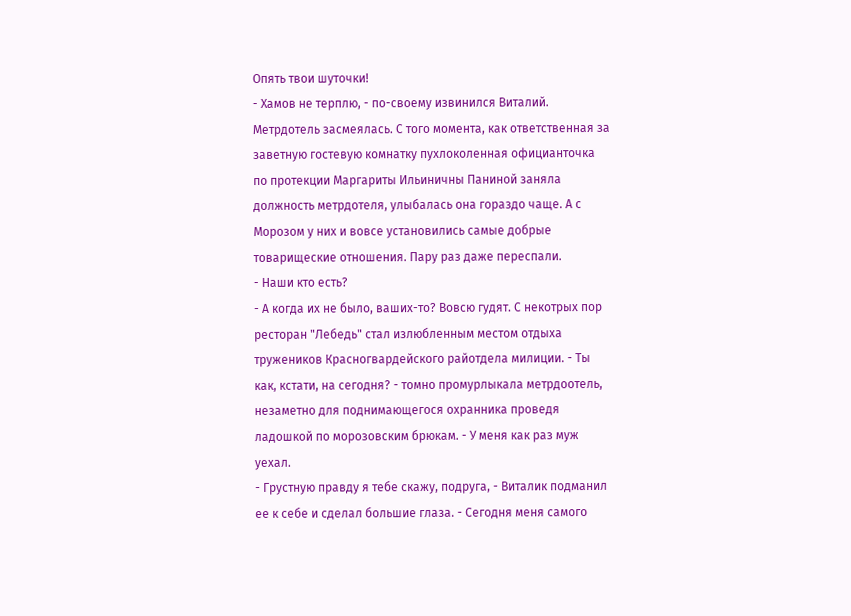Опять твои шуточки!
- Хамов не терплю, - по-своему извинился Виталий.
Метрдотель засмеялась. С того момента, как ответственная за заветную гостевую комнатку пухлоколенная официанточка по протекции Маргариты Ильиничны Паниной заняла должность метрдотеля, улыбалась она гораздо чаще. А с Морозом у них и вовсе установились самые добрые товарищеские отношения. Пару раз даже переспали.
- Наши кто есть?
- А когда их не было, ваших-то? Вовсю гудят. С некотрых пор ресторан "Лебедь" стал излюбленным местом отдыха тружеников Красногвардейского райотдела милиции. - Ты как, кстати, на сегодня? - томно промурлыкала метрдоотель, незаметно для поднимающегося охранника проведя ладошкой по морозовским брюкам. - У меня как раз муж уехал.
- Грустную правду я тебе скажу, подруга, - Виталик подманил ее к себе и сделал большие глаза. - Сегодня меня самого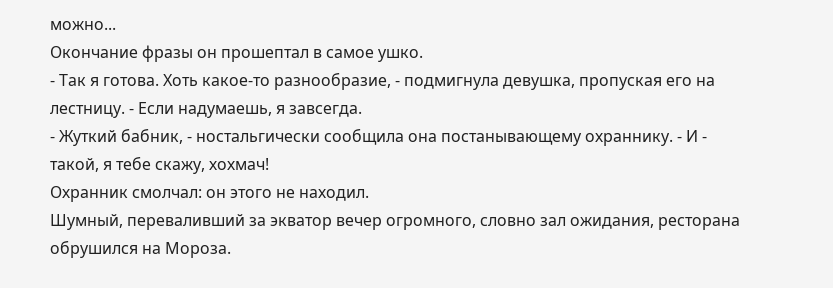можно...
Окончание фразы он прошептал в самое ушко.
- Так я готова. Хоть какое-то разнообразие, - подмигнула девушка, пропуская его на лестницу. - Если надумаешь, я завсегда.
- Жуткий бабник, - ностальгически сообщила она постанывающему охраннику. - И - такой, я тебе скажу, хохмач!
Охранник смолчал: он этого не находил.
Шумный, переваливший за экватор вечер огромного, словно зал ожидания, ресторана обрушился на Мороза.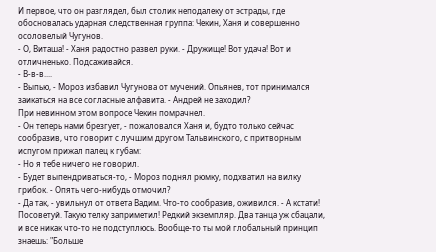И первое, что он разглядел, был столик неподалеку от эстрады, где обосновалась ударная следственная группа: Чекин, Ханя и совершенно осоловелый Чугунов.
- О, Виташа! - Ханя радостно развел руки. - Дружище! Вот удача! Вот и отличненько. Подсаживайся.
- В-в-в....
- Выпью, - Мороз избавил Чугунова от мучений. Опьянев, тот принимался заикаться на все согласные алфавита. - Андрей не заходил?
При невинном этом вопросе Чекин помрачнел.
- Он теперь нами брезгует, - пожаловался Ханя и, будто только сейчас сообразив, что говорит с лучшим другом Тальвинского, с притворным испугом прижал палец к губам:
- Но я тебе ничего не говорил.
- Будет выпендриваться-то, - Мороз поднял рюмку, подхватил на вилку грибок. - Опять чего-нибудь отмочил?
- Да так, - увильнул от ответа Вадим. Что-то сообразив, оживился. - А кстати! Посоветуй. Такую телку заприметил! Редкий экземпляр. Два танца уж сбацали, и все никак что-то не подступлюсь. Вообще-то ты мой глобальный принцип знаешь: "Больше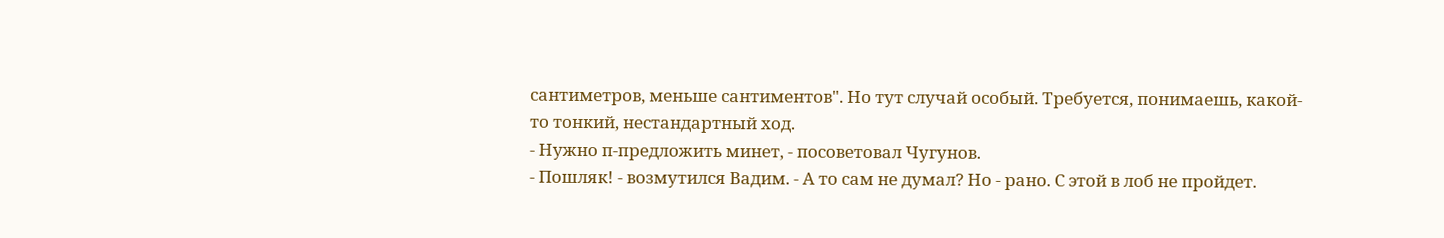сантиметров, меньше сантиментов". Но тут случай особый. Требуется, понимаешь, какой-то тонкий, нестандартный ход.
- Нужно п-предложить минет, - посоветовал Чугунов.
- Пошляк! - возмутился Вадим. - А то сам не думал? Но - рано. С этой в лоб не пройдет.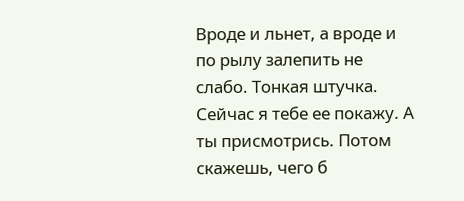Вроде и льнет, а вроде и по рылу залепить не слабо. Тонкая штучка. Сейчас я тебе ее покажу. А ты присмотрись. Потом скажешь, чего б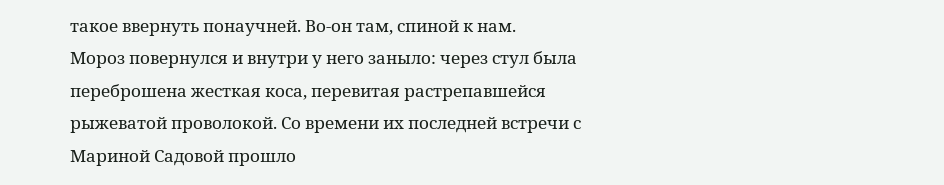такое ввернуть понаучней. Во-он там, спиной к нам.
Мороз повернулся и внутри у него заныло: через стул была переброшена жесткая коса, перевитая растрепавшейся рыжеватой проволокой. Со времени их последней встречи с Мариной Садовой прошло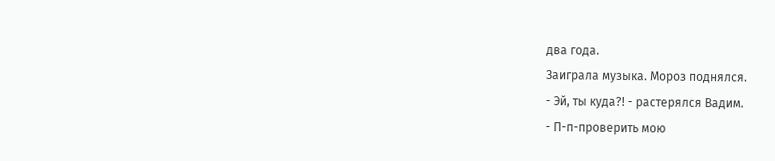два года.
Заиграла музыка. Мороз поднялся.
- Эй, ты куда?! - растерялся Вадим.
- П-п-проверить мою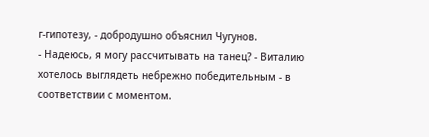г-гипотезу, - добродушно объяснил Чугунов.
- Надеюсь, я могу рассчитывать на танец? - Виталию хотелось выглядеть небрежно победительным - в соответствии с моментом.